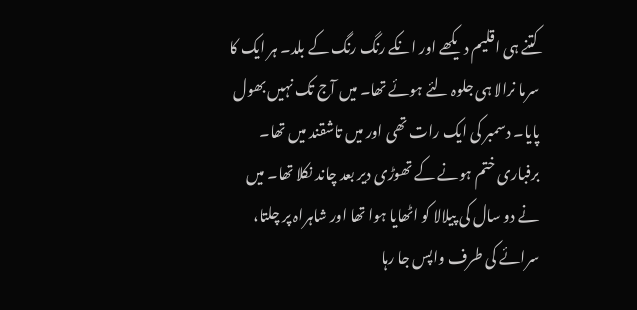کتنے ہی اقلیم دیکھے اور انکے رنگ رنگ کے بلد۔ ہر ایک کا سرما نرالا ہی جلوہ لئے ہوئے تھا۔ میں آج تک نہیں بھول پایا۔ دسمبر کی ایک رات تھی اور میں تاشقند میں تھا۔ برفباری ختم ہونے کے تھوڑی دیر بعد چاند نکلا تھا۔ میں نے دو سال کی پیلالا کو اٹھایا ہوا تھا اور شاہراہ پر چلتا، سرائے کی طرف واپس جا رہا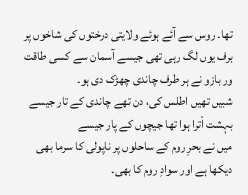تھا۔ روس سے آئے ہوئے ولایتی درختوں کی شاخوں پر برف یوں لگ رہی تھی جیسے آسمان سے کسی طاقت ور بازو نے ہر طرف چاندی چھڑک دی ہو۔
شبیں تھیں اطلس کی، دن تھے چاندی کے تار جیسے
بہشت اْترا ہوا تھا جیچوں کے پار جیسے
میں نے بحرِ روم کے ساحلوں پر ناپولی کا سرما بھی دیکھا ہے اور سوادِ روم کا بھی۔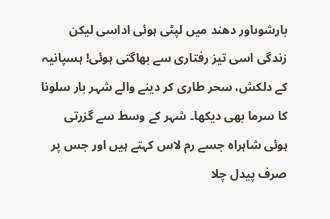بارشوںاور دھند میں لپٹی ہوئی اداسی لیکن زندگی اسی تیز رفتاری سے بھاگتی ہوئی! ہسپانیہ کے دلکش، سحر طاری کر دینے والے شہر بار سلونا کا سرما بھی دیکھا۔ شہر کے وسط سے گزرتی ہوئی شاہراہ جسے رم لاس کہتے ہیں اور جس پر صرف پیدل چلا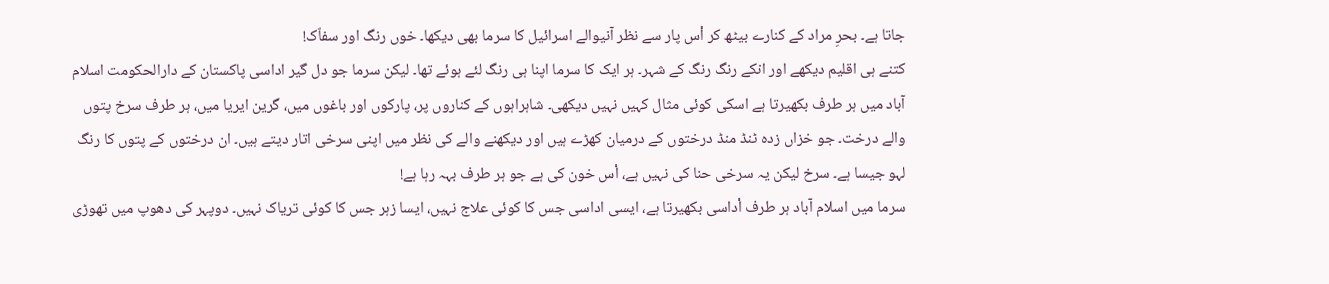جاتا ہے۔ بحرِ مراد کے کنارے بیٹھ کر اْس پار سے نظر آنیوالے اسرائیل کا سرما بھی دیکھا۔ خوں رنگ اور سفاّک!
کتنے ہی اقلیم دیکھے اور انکے رنگ رنگ کے شہر۔ ہر ایک کا سرما اپنا ہی رنگ لئے ہوئے تھا۔ لیکن سرما جو دل گیر اداسی پاکستان کے دارالحکومت اسلام آباد میں ہر طرف بکھیرتا ہے اسکی کوئی مثال کہیں نہیں دیکھی۔ شاہراہوں کے کناروں پر، پارکوں اور باغوں میں، گرین ایریا میں، ہر طرف سرخ پتوں والے درخت۔ جو خزاں زدہ ٹنڈ منڈ درختوں کے درمیان کھڑے ہیں اور دیکھنے والے کی نظر میں اپنی سرخی اتار دیتے ہیں۔ ان درختوں کے پتوں کا رنگ لہو جیسا ہے۔ سرخ لیکن یہ سرخی حنا کی نہیں ہے، اْس خون کی ہے جو ہر طرف بہہ رہا ہے!
سرما میں اسلام آباد ہر طرف اْداسی بکھیرتا ہے، ایسی اداسی جس کا کوئی علاج نہیں، ایسا زہر جس کا کوئی تریاک نہیں۔ دوپہر کی دھوپ میں تھوڑی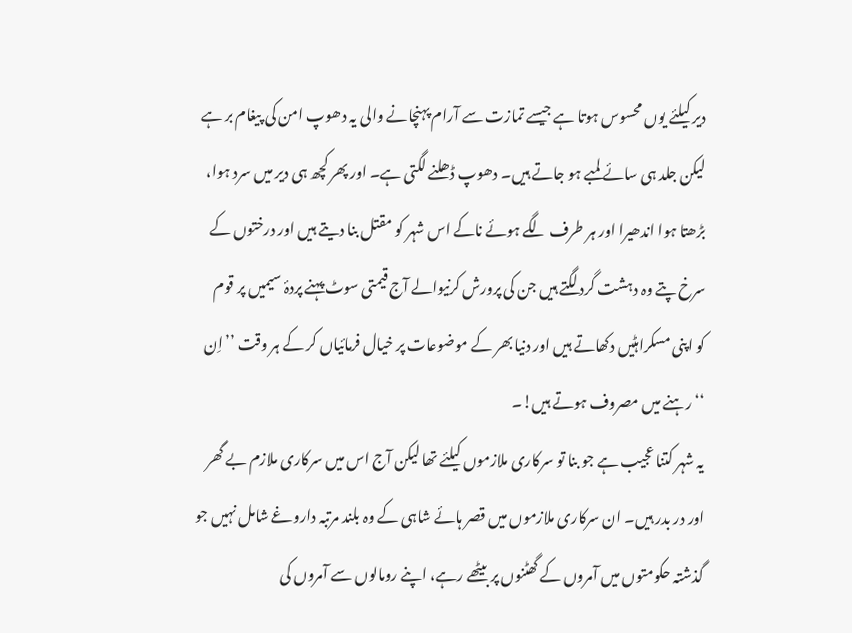دیر کیلئے یوں محسوس ہوتا ہے جیسے تمازت سے آرام پہنچانے والی یہ دھوپ امن کی پیغام بر ہے لیکن جلد ہی سائے لمبے ہو جاتے ہیں۔ دھوپ ڈھلنے لگتی ہے۔ اور پھر کچھ ہی دیر میں سرد ہوا، بڑھتا ہوا اندھیرا اور ہر طرف لگے ہوئے ناکے اس شہر کو مقتل بنا دیتے ہیں اور درختوں کے سرخ پتے وہ دہشت گرد لگتے ہیں جن کی پرورش کرنیوالے آج قیمتی سوٹ پہنے پردۂ سیمیں پر قوم کو اپنی مسکراہٹیں دکھاتے ہیں اور دنیا بھر کے موضوعات پر خیال فرمائیاں کر کے ہر وقت ’’اِن ‘‘ رہنے میں مصروف ہوتے ہیں!۔
یہ شہر کتنا عجیب ہے جو بنا تو سرکاری ملازموں کیلئے تھا لیکن آج اس میں سرکاری ملازم بے گھر اور در بدر ہیں۔ ان سرکاری ملازموں میں قصر ہائے شاہی کے وہ بلند مرتبہ داروغے شامل نہیں جو گذشتہ حکومتوں میں آمروں کے گھٹنوں پر بیٹھے رہے، اپنے رومالوں سے آمروں کی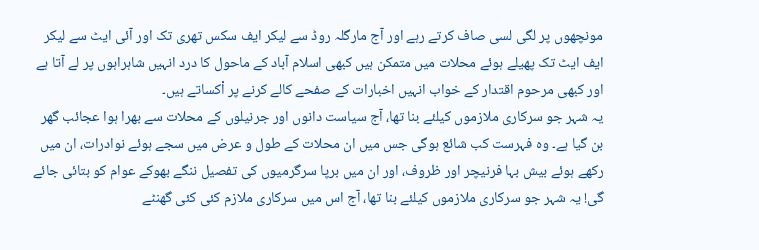مونچھوں پر لگی لسی صاف کرتے رہے اور آج مارگلہ روڈ سے لیکر ایف سکس تھری تک اور آئی ایٹ سے لیکر ایف ایٹ تک پھیلے ہوئے محلات میں متمکن ہیں کبھی اسلام آباد کے ماحول کا درد انہیں شاہراہوں پر لے آتا ہے اور کبھی مرحوم اقتدار کے خواب انہیں اخبارات کے صفحے کالے کرنے پر اْکساتے ہیں۔
یہ شہر جو سرکاری ملازموں کیلئے بنا تھا، آج سیاست دانوں اور جرنیلوں کے محلات سے بھرا ہوا عجائب گھر بن گیا ہے۔ وہ فہرست کب شائع ہوگی جس میں ان محلات کے طول و عرض میں سجے ہوئے نوادرات، ان میں رکھے ہوئے بیش بہا فرنیچر اور ظروف، اور ان میں برپا سرگرمیوں کی تفصیل ننگے بھوکے عوام کو بتائی جائے گی! یہ شہر جو سرکاری ملازموں کیلئے بنا تھا، آج اس میں سرکاری ملازم کئی کئی گھنٹے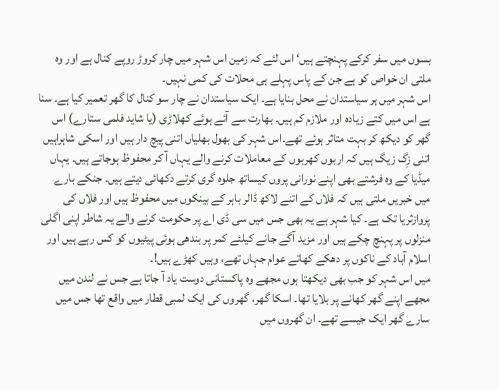بسوں میں سفر کرکے پہنچتے ہیں‘ اس لئے کہ زمین اس شہر میں چار کروڑ روپے کنال ہے اور وہ ملتی ان خواص کو ہے جن کے پاس پہلے ہی محلات کی کمی نہیں۔
اس شہر میں ہر سیاستدان نے محل بنایا ہے۔ ایک سیاستدان نے چار سو کنال کا گھر تعمیر کیا ہے۔ سنا ہے اس میں کتے زیادہ اور ملازم کم ہیں۔ بھارت سے آئے ہوئے کھلاڑی (یا شاید فلمی ستارے) اس گھر کو دیکھ کر بہت متاثر ہوئے تھے۔اس شہر کی بھول بھلیاں اتنی پیچ دار ہیں اور اسکی شاہراہیں اتنی زِگ زیگ ہیں کہ اربوں کھربوں کے معاملات کرنے والے یہاں آ کر محفوظ ہوجاتے ہیں۔ یہاں میڈیا کے وہ فرشتے بھی اپنے نورانی پروں کیساتھ جلوہ گری کرتے دکھائی دیتے ہیں۔ جنکے بارے میں خبریں ملتی ہیں کہ فلاں کے اتنے لاکھ ڈالر باہر کے بینکوں میں محفوظ ہیں اور فلاں کی پروازثریا تک ہے۔ کیا شہر ہے یہ بھی جس میں سی ڈی اے پر حکومت کرنے والے یہ شاطر اپنی اگلی منزلوں پر پہنچ چکے ہیں اور مزید آگے جانے کیلئے کمر پر بندھی ہوئی پیٹیوں کو کس رہے ہیں اور اسلام آباد کے ناکوں پر دھکے کھاتے عوام جہاں تھے، وہیں کھڑے ہیں!۔
میں اس شہر کو جب بھی دیکھتا ہوں مجھے وہ پاکستانی دوست یاد آ جاتا ہے جس نے لندن میں مجھے اپنے گھر کھانے پر بلایا تھا۔ اسکا گھر، گھروں کی ایک لمبی قطار میں واقع تھا جس میں سارے گھر ایک جیسے تھے۔ ان گھروں میں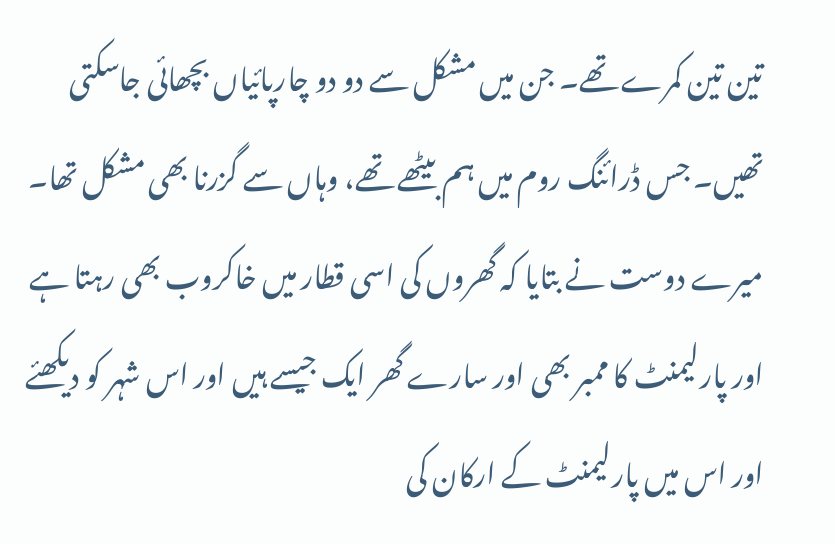تین تین کمرے تھے۔ جن میں مشکل سے دو دو چارپائیاں بچھائی جاسکتی تھیں۔ جس ڈرائنگ روم میں ہم بیٹھے تھے، وہاں سے گزرنا بھی مشکل تھا۔ میرے دوست نے بتایا کہ گھروں کی اسی قطار میں خاکروب بھی رہتا ہے اور پارلیمنٹ کا ممبر بھی اور سارے گھر ایک جیسے ہیں اور اس شہر کو دیکھئے اور اس میں پارلیمنٹ کے ارکان کی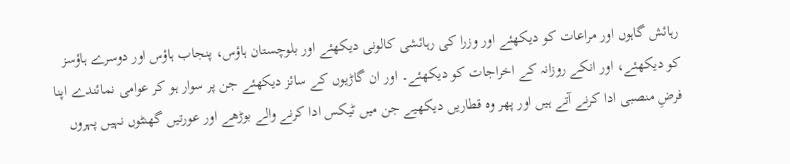رہائش گاہوں اور مراعات کو دیکھئے اور وزرا کی رہائشی کالونی دیکھئے اور بلوچستان ہاؤس، پنجاب ہاؤس اور دوسرے ہاؤسز کو دیکھئے، اور انکے روزانہ کے اخراجات کو دیکھئے۔ اور ان گاڑیوں کے سائز دیکھئے جن پر سوار ہو کر عوامی نمائندے اپنا فرضِ منصبی ادا کرنے آتے ہیں اور پھر وہ قطاریں دیکھیے جن میں ٹیکس ادا کرنے والے بوڑھے اور عورتیں گھنٹوں نہیں پہروں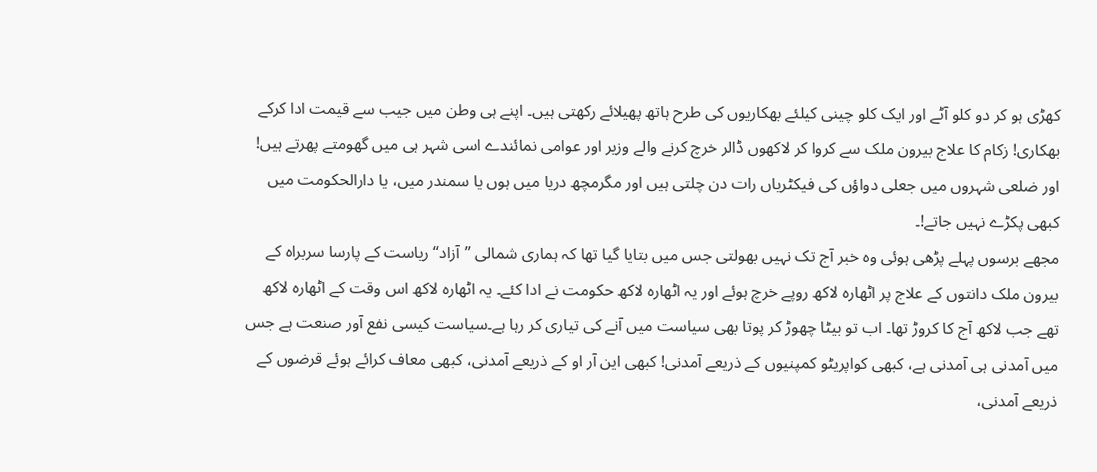کھڑی ہو کر دو کلو آٹے اور ایک کلو چینی کیلئے بھکاریوں کی طرح ہاتھ پھیلائے رکھتی ہیں۔ اپنے ہی وطن میں جیب سے قیمت ادا کرکے بھکاری! زکام کا علاج بیرون ملک سے کروا کر لاکھوں ڈالر خرچ کرنے والے وزیر اور عوامی نمائندے اسی شہر ہی میں گھومتے پھرتے ہیں! اور ضلعی شہروں میں جعلی دواؤں کی فیکٹریاں رات دن چلتی ہیں اور مگرمچھ دریا میں ہوں یا سمندر میں، یا دارالحکومت میں کبھی پکڑے نہیں جاتے!۔
مجھے برسوں پہلے پڑھی ہوئی وہ خبر آج تک نہیں بھولتی جس میں بتایا گیا تھا کہ ہماری شمالی ’’آزاد‘‘ ریاست کے پارسا سربراہ کے بیرون ملک دانتوں کے علاج پر اٹھارہ لاکھ روپے خرچ ہوئے اور یہ اٹھارہ لاکھ حکومت نے ادا کئے۔ یہ اٹھارہ لاکھ اس وقت کے اٹھارہ لاکھ تھے جب لاکھ آج کا کروڑ تھا۔ اب تو بیٹا چھوڑ کر پوتا بھی سیاست میں آنے کی تیاری کر رہا ہے۔سیاست کیسی نفع آور صنعت ہے جس میں آمدنی ہی آمدنی ہے، کبھی کواپریٹو کمپنیوں کے ذریعے آمدنی! کبھی این آر او کے ذریعے آمدنی، کبھی معاف کرائے ہوئے قرضوں کے ذریعے آمدنی،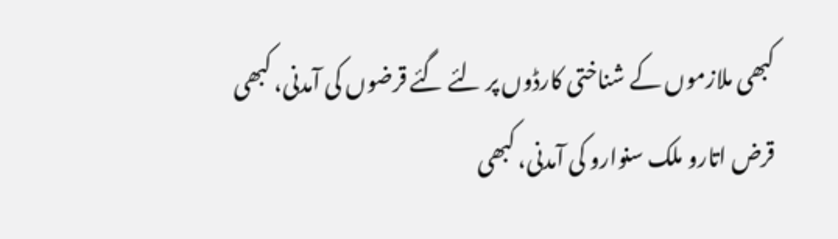کبھی ملازموں کے شناختی کارڈوں پر لئے گئے قرضوں کی آمدنی، کبھی قرض اتارو ملک سنوارو کی آمدنی، کبھی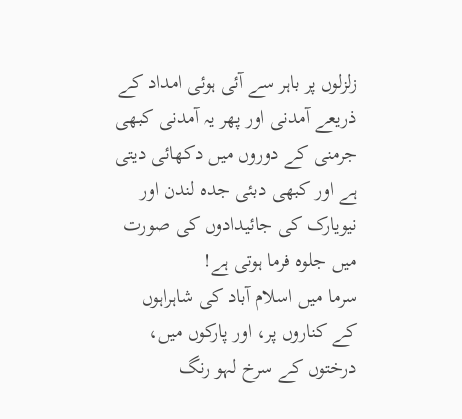زلزلوں پر باہر سے آئی ہوئی امداد کے ذریعے آمدنی اور پھر یہ آمدنی کبھی جرمنی کے دوروں میں دکھائی دیتی ہے اور کبھی دبئی جدہ لندن اور نیویارک کی جائیدادوں کی صورت میں جلوہ فرما ہوتی ہے!
سرما میں اسلام آباد کی شاہراہوں کے کناروں پر، اور پارکوں میں، درختوں کے سرخ لہو رنگ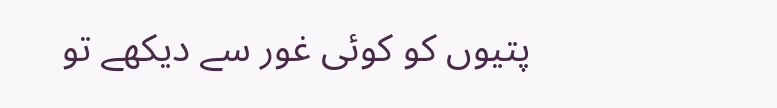پتیوں کو کوئی غور سے دیکھے تو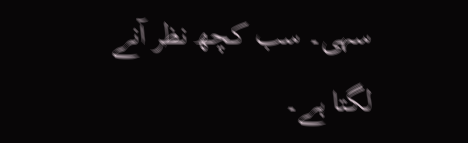سہی۔ سب کچھ نظر آنے لگتا ہے۔